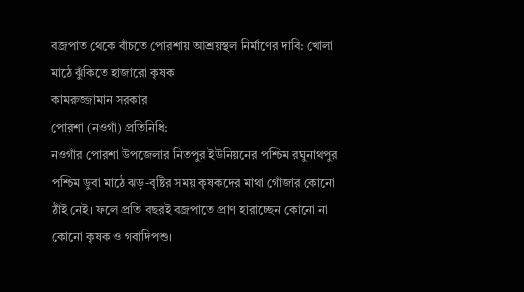বজ্রপাত থেকে বাঁচতে পোরশায় আশ্রয়স্থল নির্মাণের দাবি: খোলা মাঠে ঝুঁকিতে হাজারো কৃষক
কামরুজ্জামান সরকার
পোরশা (নওগাঁ) প্রতিনিধি:
নওগাঁর পোরশা উপজেলার নিতপুর ইউনিয়নের পশ্চিম রঘুনাথপুর পশ্চিম ডুবা মাঠে ঝড়-বৃষ্টির সময় কৃষকদের মাথা গোঁজার কোনো ঠাঁই নেই। ফলে প্রতি বছরই বজ্রপাতে প্রাণ হারাচ্ছেন কোনো না কোনো কৃষক ও গবাদিপশু।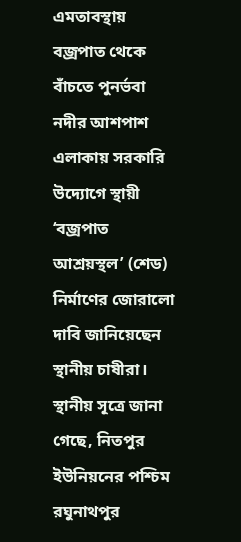এমতাবস্থায় বজ্রপাত থেকে বাঁচতে পুনর্ভবা নদীর আশপাশ এলাকায় সরকারি উদ্যোগে স্থায়ী ‘বজ্রপাত আশ্রয়স্থল’ (শেড) নির্মাণের জোরালো দাবি জানিয়েছেন স্থানীয় চাষীরা।
স্থানীয় সূত্রে জানা গেছে, নিতপুর ইউনিয়নের পশ্চিম রঘুনাথপুর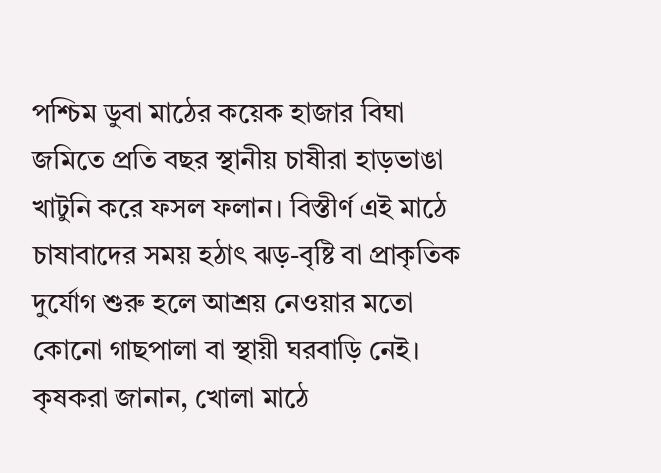পশ্চিম ডুবা মাঠের কয়েক হাজার বিঘা জমিতে প্রতি বছর স্থানীয় চাষীরা হাড়ভাঙা খাটুনি করে ফসল ফলান। বিস্তীর্ণ এই মাঠে চাষাবাদের সময় হঠাৎ ঝড়-বৃষ্টি বা প্রাকৃতিক দুর্যোগ শুরু হলে আশ্রয় নেওয়ার মতো কোনো গাছপালা বা স্থায়ী ঘরবাড়ি নেই।
কৃষকরা জানান, খোলা মাঠে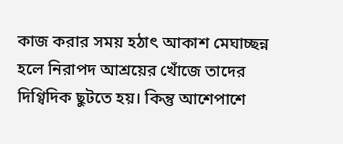কাজ করার সময় হঠাৎ আকাশ মেঘাচ্ছন্ন হলে নিরাপদ আশ্রয়ের খোঁজে তাদের দিগ্বিদিক ছুটতে হয়। কিন্তু আশেপাশে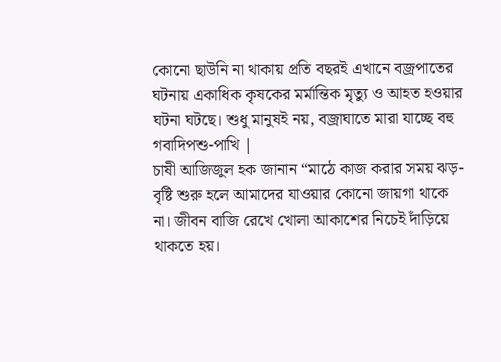কোনো ছাউনি না থাকায় প্রতি বছরই এখানে বজ্রপাতের ঘটনায় একাধিক কৃষকের মর্মান্তিক মৃত্যু ও আহত হওয়ার ঘটনা ঘটছে। শুধু মানুষই নয়, বজ্রাঘাতে মারা যাচ্ছে বহু গবাদিপশু-পাখি |
চাষী আজিজুল হক জানান “মাঠে কাজ করার সময় ঝড়-বৃষ্টি শুরু হলে আমাদের যাওয়ার কোনো জায়গা থাকে না। জীবন বাজি রেখে খোলা আকাশের নিচেই দাঁড়িয়ে থাকতে হয়।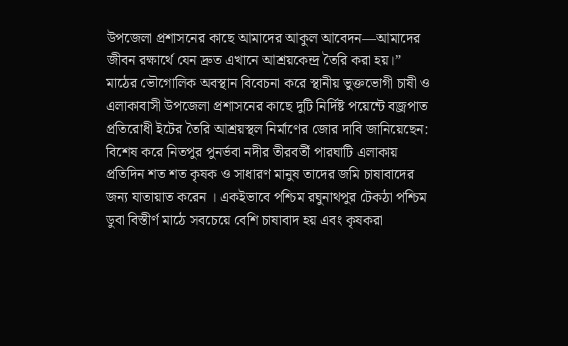উপজেলা প্রশাসনের কাছে আমাদের আকুল আবেদন—আমাদের জীবন রক্ষার্থে যেন দ্রুত এখানে আশ্রয়কেন্দ্র তৈরি করা হয়।”
মাঠের ভৌগোলিক অবস্থান বিবেচনা করে স্থানীয় ভুক্তভোগী চাষী ও এলাকাবাসী উপজেলা প্রশাসনের কাছে দুটি নির্দিষ্ট পয়েন্টে বজ্রপাত প্রতিরোধী ইটের তৈরি আশ্রয়স্থল নির্মাণের জোর দাবি জানিয়েছেন:
বিশেষ করে নিতপুর পুনর্ভবা নদীর তীরবর্তী পারঘাটি এলাকায় প্রতিদিন শত শত কৃষক ও সাধারণ মানুষ তাদের জমি চাষাবাদের জন্য যাতায়াত করেন । একইভাবে পশ্চিম রঘুনাথপুর টেকঠা পশ্চিম ডুবা বিস্তীর্ণ মাঠে সবচেয়ে বেশি চাষাবাদ হয় এবং কৃষকরা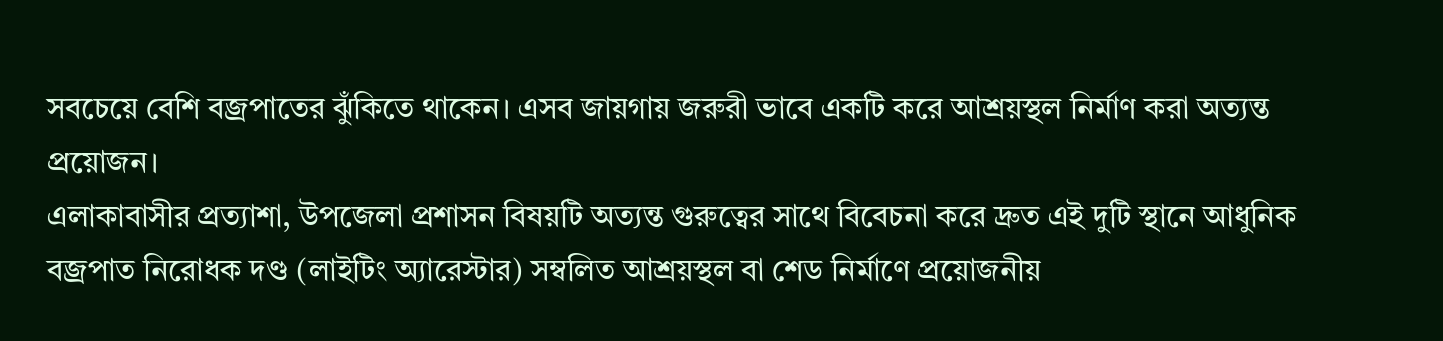সবচেয়ে বেশি বজ্রপাতের ঝুঁকিতে থাকেন। এসব জায়গায় জরুরী ভাবে একটি করে আশ্রয়স্থল নির্মাণ করা অত্যন্ত প্রয়োজন।
এলাকাবাসীর প্রত্যাশা, উপজেলা প্রশাসন বিষয়টি অত্যন্ত গুরুত্বের সাথে বিবেচনা করে দ্রুত এই দুটি স্থানে আধুনিক বজ্রপাত নিরোধক দণ্ড (লাইটিং অ্যারেস্টার) সম্বলিত আশ্রয়স্থল বা শেড নির্মাণে প্রয়োজনীয়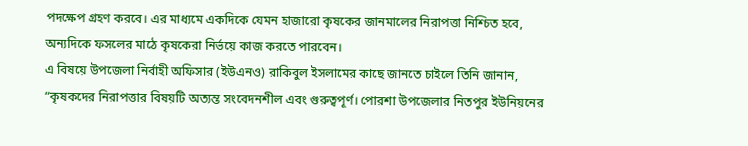পদক্ষেপ গ্রহণ করবে। এর মাধ্যমে একদিকে যেমন হাজারো কৃষকের জানমালের নিরাপত্তা নিশ্চিত হবে, অন্যদিকে ফসলের মাঠে কৃষকেরা নির্ভয়ে কাজ করতে পারবেন।
এ বিষয়ে উপজেলা নির্বাহী অফিসার (ইউএনও) রাকিবুল ইসলামের কাছে জানতে চাইলে তিনি জানান,
“কৃষকদের নিরাপত্তার বিষয়টি অত্যন্ত সংবেদনশীল এবং গুরুত্বপূর্ণ। পোরশা উপজেলার নিতপুর ইউনিয়নের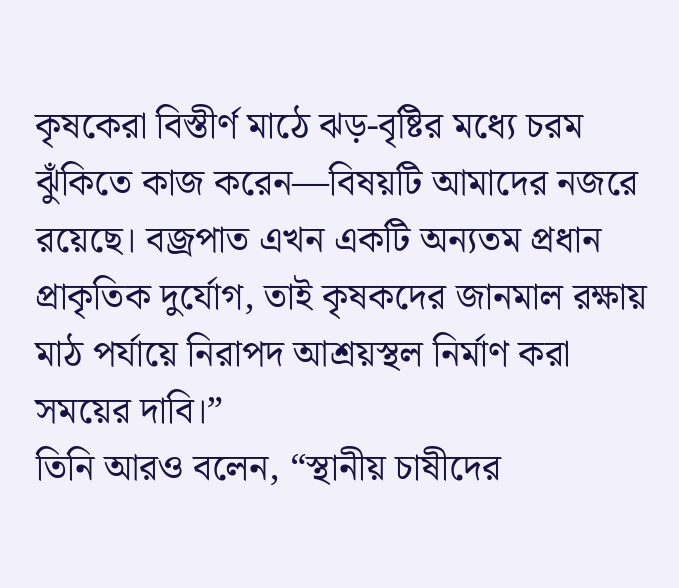কৃষকেরা বিস্তীর্ণ মাঠে ঝড়-বৃষ্টির মধ্যে চরম ঝুঁকিতে কাজ করেন—বিষয়টি আমাদের নজরে রয়েছে। বজ্রপাত এখন একটি অন্যতম প্রধান প্রাকৃতিক দুর্যোগ, তাই কৃষকদের জানমাল রক্ষায় মাঠ পর্যায়ে নিরাপদ আশ্রয়স্থল নির্মাণ করা সময়ের দাবি।”
তিনি আরও বলেন, “স্থানীয় চাষীদের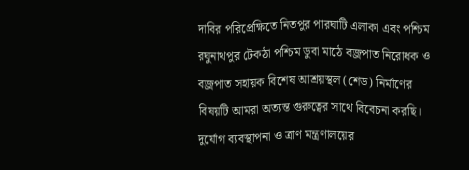দাবির পরিপ্রেক্ষিতে নিতপুর পারঘাটি এলাকা এবং পশ্চিম রঘুনাথপুর টেকঠা পশ্চিম ডুবা মাঠে বজ্রপাত নিরোধক ও বজ্রপাত সহায়ক বিশেষ আশ্রয়স্থল (শেড) নির্মাণের বিষয়টি আমরা অত্যন্ত গুরুত্বের সাথে বিবেচনা করছি।
দুর্যোগ ব্যবস্থাপনা ও ত্রাণ মন্ত্রণালয়ের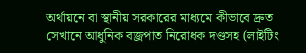অর্থায়নে বা স্থানীয় সরকারের মাধ্যমে কীভাবে দ্রুত সেখানে আধুনিক বজ্রপাত নিরোধক দণ্ডসহ (লাইটিং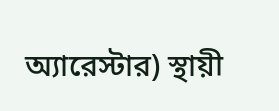অ্যারেস্টার) স্থায়ী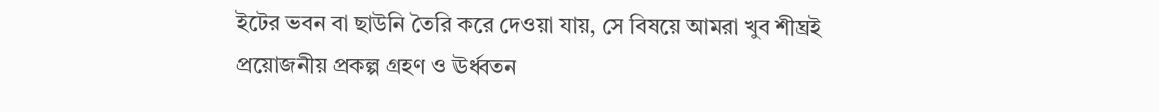ইটের ভবন বা ছাউনি তৈরি করে দেওয়া যায়, সে বিষয়ে আমরা খুব শীঘ্রই প্রয়োজনীয় প্রকল্প গ্রহণ ও ঊর্ধ্বতন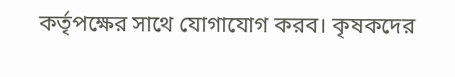কর্তৃপক্ষের সাথে যোগাযোগ করব। কৃষকদের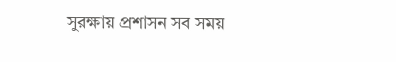সুরক্ষায় প্রশাসন সব সময়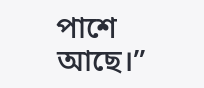পাশে আছে।”